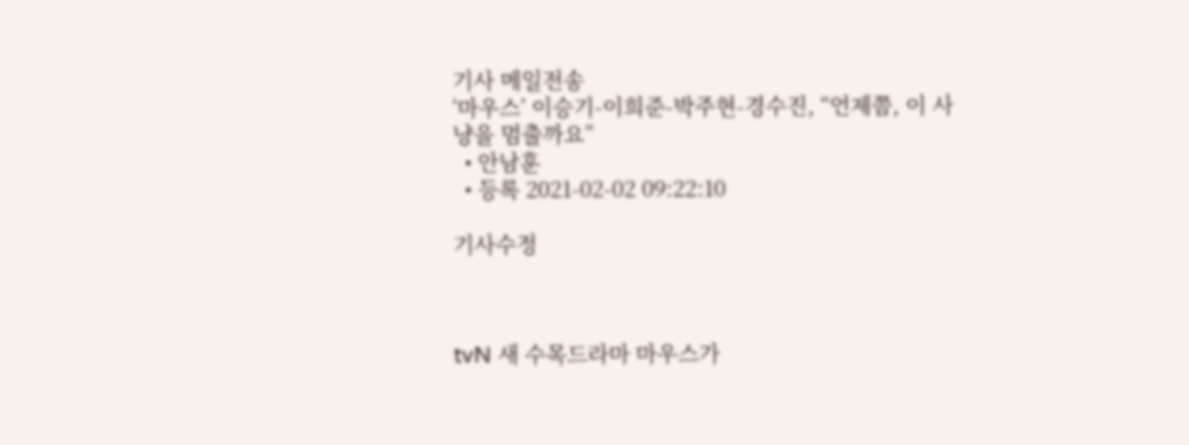기사 메일전송
‘마우스’ 이승기-이희준-박주현-경수진, “언제쯤, 이 사냥을 멈출까요”
  • 안남훈
  • 등록 2021-02-02 09:22:10

기사수정



tvN 새 수목드라마 마우스가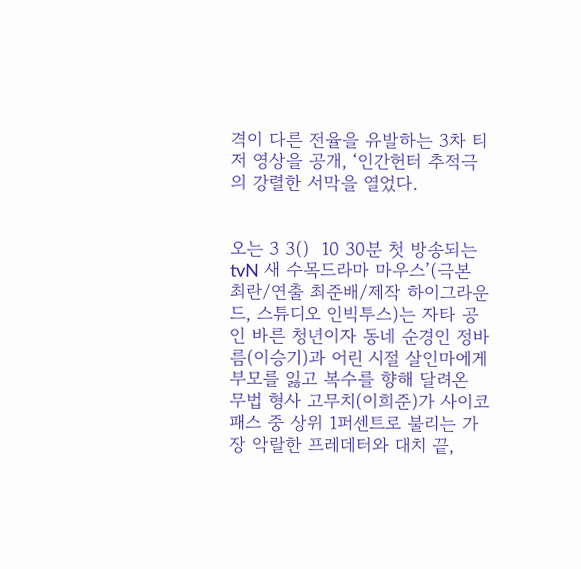격이 다른 전율을 유발하는 3차 티저 영상을 공개, ‘인간헌터 추적극의 강렬한 서막을 열었다.


오는 3 3()  10 30분 첫 방송되는 tvN 새 수목드라마 마우스’(극본 최란/연출 최준배/제작 하이그라운드, 스튜디오 인빅투스)는 자타 공인 바른 청년이자 동네 순경인 정바름(이승기)과 어린 시절 살인마에게 부모를 잃고 복수를 향해 달려온 무법 형사 고무치(이희준)가 사이코패스 중 상위 1퍼센트로 불리는 가장 악랄한 프레데터와 대치 끝,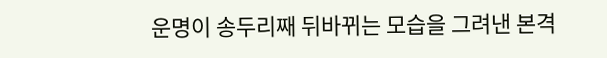운명이 송두리째 뒤바뀌는 모습을 그려낸 본격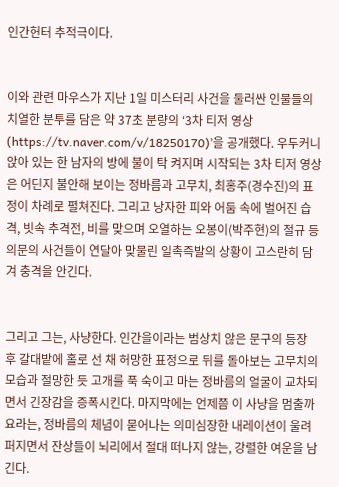인간헌터 추적극이다.


이와 관련 마우스가 지난 1일 미스터리 사건을 둘러싼 인물들의 치열한 분투를 담은 약 37초 분량의 ‘3차 티저 영상(https://tv.naver.com/v/18250170)’을 공개했다. 우두커니 앉아 있는 한 남자의 방에 불이 탁 켜지며 시작되는 3차 티저 영상은 어딘지 불안해 보이는 정바름과 고무치, 최홍주(경수진)의 표정이 차례로 펼쳐진다. 그리고 낭자한 피와 어둠 속에 벌어진 습격, 빗속 추격전, 비를 맞으며 오열하는 오봉이(박주현)의 절규 등 의문의 사건들이 연달아 맞물린 일촉즉발의 상황이 고스란히 담겨 충격을 안긴다.


그리고 그는, 사냥한다. 인간을이라는 범상치 않은 문구의 등장 후 갈대밭에 홀로 선 채 허망한 표정으로 뒤를 돌아보는 고무치의 모습과 절망한 듯 고개를 푹 숙이고 마는 정바름의 얼굴이 교차되면서 긴장감을 증폭시킨다. 마지막에는 언제쯤 이 사냥을 멈출까요라는, 정바름의 체념이 묻어나는 의미심장한 내레이션이 울려 퍼지면서 잔상들이 뇌리에서 절대 떠나지 않는, 강렬한 여운을 남긴다.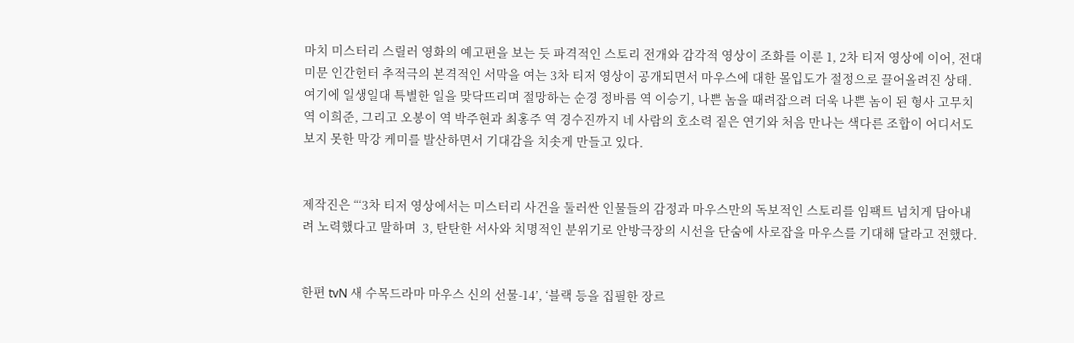마치 미스터리 스릴러 영화의 예고편을 보는 듯 파격적인 스토리 전개와 감각적 영상이 조화를 이룬 1, 2차 티저 영상에 이어, 전대미문 인간헌터 추적극의 본격적인 서막을 여는 3차 티저 영상이 공개되면서 마우스에 대한 몰입도가 절정으로 끌어올려진 상태. 여기에 일생일대 특별한 일을 맞닥뜨리며 절망하는 순경 정바름 역 이승기, 나쁜 놈을 때려잡으려 더욱 나쁜 놈이 된 형사 고무치 역 이희준, 그리고 오봉이 역 박주현과 최홍주 역 경수진까지 네 사람의 호소력 짙은 연기와 처음 만나는 색다른 조합이 어디서도 보지 못한 막강 케미를 발산하면서 기대감을 치솟게 만들고 있다.


제작진은 “‘3차 티저 영상에서는 미스터리 사건을 둘러싼 인물들의 감정과 마우스만의 독보적인 스토리를 임팩트 넘치게 담아내려 노력했다고 말하며  3, 탄탄한 서사와 치명적인 분위기로 안방극장의 시선을 단숨에 사로잡을 마우스를 기대해 달라고 전했다.


한편 tvN 새 수목드라마 마우스 신의 선물-14’, ‘블랙 등을 집필한 장르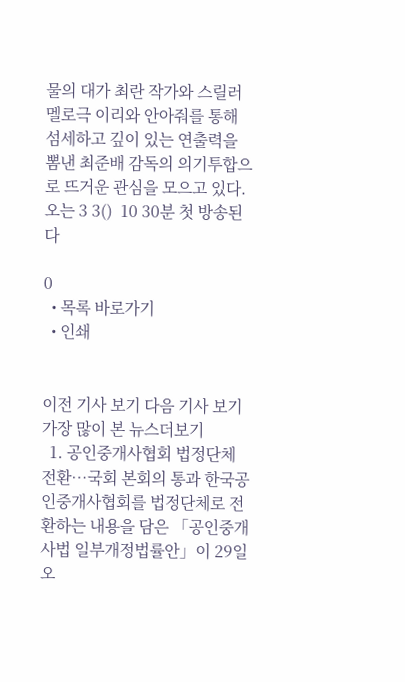물의 대가 최란 작가와 스릴러 멜로극 이리와 안아줘를 통해 섬세하고 깊이 있는 연출력을 뽐낸 최준배 감독의 의기투합으로 뜨거운 관심을 모으고 있다. 오는 3 3()  10 30분 첫 방송된다

0
  • 목록 바로가기
  • 인쇄


이전 기사 보기 다음 기사 보기
가장 많이 본 뉴스더보기
  1. 공인중개사협회 법정단체 전환…국회 본회의 통과 한국공인중개사협회를 법정단체로 전환하는 내용을 담은 「공인중개사법 일부개정법률안」이 29일 오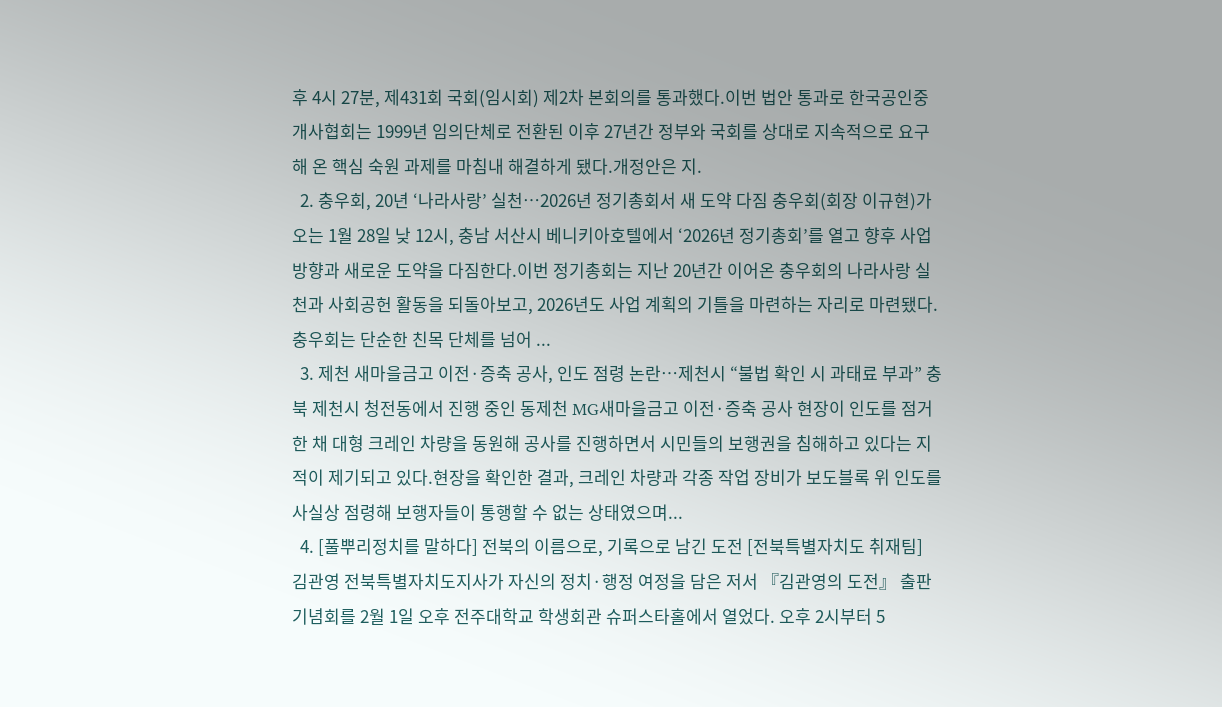후 4시 27분, 제431회 국회(임시회) 제2차 본회의를 통과했다.이번 법안 통과로 한국공인중개사협회는 1999년 임의단체로 전환된 이후 27년간 정부와 국회를 상대로 지속적으로 요구해 온 핵심 숙원 과제를 마침내 해결하게 됐다.개정안은 지.
  2. 충우회, 20년 ‘나라사랑’ 실천…2026년 정기총회서 새 도약 다짐 충우회(회장 이규현)가 오는 1월 28일 낮 12시, 충남 서산시 베니키아호텔에서 ‘2026년 정기총회’를 열고 향후 사업 방향과 새로운 도약을 다짐한다.이번 정기총회는 지난 20년간 이어온 충우회의 나라사랑 실천과 사회공헌 활동을 되돌아보고, 2026년도 사업 계획의 기틀을 마련하는 자리로 마련됐다.충우회는 단순한 친목 단체를 넘어 ...
  3. 제천 새마을금고 이전·증축 공사, 인도 점령 논란…제천시 “불법 확인 시 과태료 부과” 충북 제천시 청전동에서 진행 중인 동제천 MG새마을금고 이전·증축 공사 현장이 인도를 점거한 채 대형 크레인 차량을 동원해 공사를 진행하면서 시민들의 보행권을 침해하고 있다는 지적이 제기되고 있다.현장을 확인한 결과, 크레인 차량과 각종 작업 장비가 보도블록 위 인도를 사실상 점령해 보행자들이 통행할 수 없는 상태였으며...
  4. [풀뿌리정치를 말하다] 전북의 이름으로, 기록으로 남긴 도전 [전북특별자치도 취재팀] 김관영 전북특별자치도지사가 자신의 정치·행정 여정을 담은 저서 『김관영의 도전』 출판기념회를 2월 1일 오후 전주대학교 학생회관 슈퍼스타홀에서 열었다. 오후 2시부터 5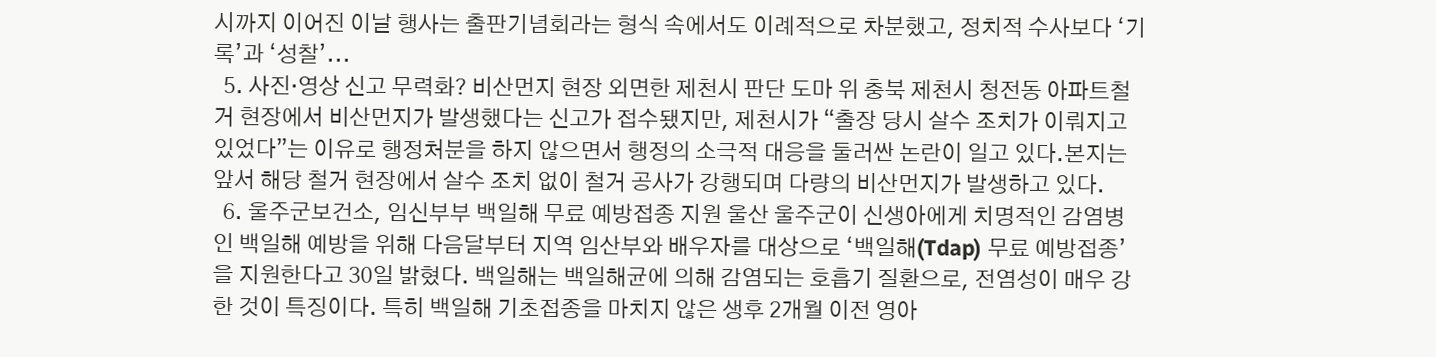시까지 이어진 이날 행사는 출판기념회라는 형식 속에서도 이례적으로 차분했고, 정치적 수사보다 ‘기록’과 ‘성찰’...
  5. 사진·영상 신고 무력화? 비산먼지 현장 외면한 제천시 판단 도마 위 충북 제천시 청전동 아파트철거 현장에서 비산먼지가 발생했다는 신고가 접수됐지만, 제천시가 “출장 당시 살수 조치가 이뤄지고 있었다”는 이유로 행정처분을 하지 않으면서 행정의 소극적 대응을 둘러싼 논란이 일고 있다.본지는 앞서 해당 철거 현장에서 살수 조치 없이 철거 공사가 강행되며 다량의 비산먼지가 발생하고 있다.
  6. 울주군보건소, 임신부부 백일해 무료 예방접종 지원 울산 울주군이 신생아에게 치명적인 감염병인 백일해 예방을 위해 다음달부터 지역 임산부와 배우자를 대상으로 ‘백일해(Tdap) 무료 예방접종’을 지원한다고 30일 밝혔다. 백일해는 백일해균에 의해 감염되는 호흡기 질환으로, 전염성이 매우 강한 것이 특징이다. 특히 백일해 기초접종을 마치지 않은 생후 2개월 이전 영아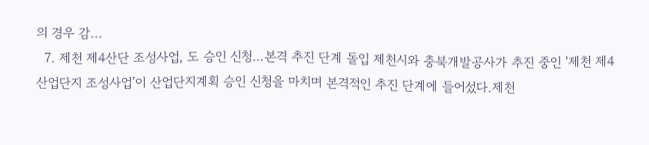의 경우 감...
  7. 제천 제4산단 조성사업, 도 승인 신청…본격 추진 단계 돌입 제천시와 충북개발공사가 추진 중인 ‘제천 제4 산업단지 조성사업’이 산업단지계획 승인 신청을 마치며 본격적인 추진 단계에 들어섰다.제천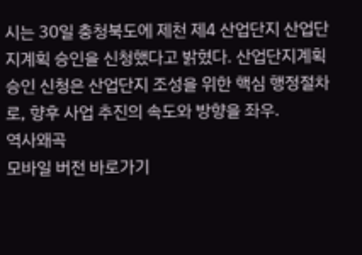시는 30일 충청북도에 제천 제4 산업단지 산업단지계획 승인을 신청했다고 밝혔다. 산업단지계획 승인 신청은 산업단지 조성을 위한 핵심 행정절차로, 향후 사업 추진의 속도와 방향을 좌우.
역사왜곡
모바일 버전 바로가기